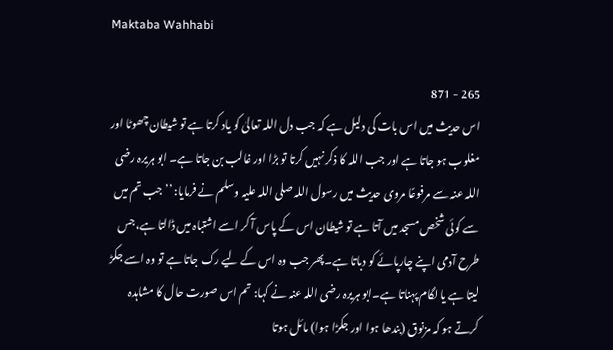Maktaba Wahhabi

265 - 871
اس حدیث میں اس بات کی دلیل ہے کہ جب دل اللہ تعالیٰ کو یاد کرتا ہے تو شیطان چھوٹا اور مغلوب ہو جاتا ہے اور جب اللہ کا ذکر نہیں کرتا تو بڑا اور غالب بن جاتا ہے۔ ابو ہریرہ رضی اللہ عنہ سے مرفوعًا مروی حدیث میں رسول اللہ صلی اللہ علیہ وسلم نے فرمایا: ’’جب تم میں سے کوئی شخص مسجد میں آتا ہے تو شیطان اس کے پاس آ کر اسے اشتباہ میں ڈالتا ہے،جس طرح آدمی اپنے چارپائے کو دباتا ہے۔پھر جب وہ اس کے لیے رک جاتا ہے تو وہ اسے جکڑ لیتا ہے یا لگام پہناتا ہے۔ابو ہریرہ رضی اللہ عنہ نے کہا: تم اس صورت حال کا مشاہدہ کرتے ہو کہ مزنوق (بندھا ہوا اور جکڑا ہوا) مائل ہوتا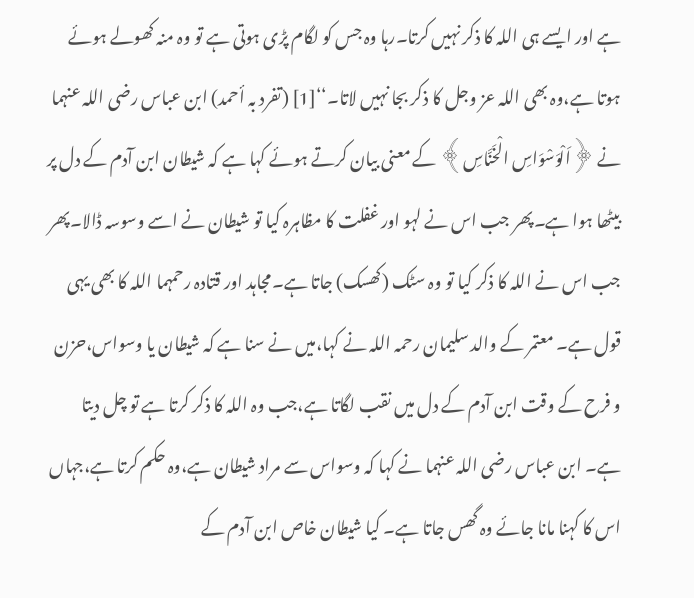ہے اور ایسے ہی اللہ کا ذکر نہیں کرتا۔رہا وہ جس کو لگام پڑی ہوتی ہے تو وہ منہ کھولے ہوئے ہوتا ہے،وہ بھی اللہ عز وجل کا ذکر بجا نہیں لاتا۔‘‘[1] (تفرد بہ أحمد) ابن عباس رضی اللہ عنہما نے ﴿اَلْوَسْوَاسِ الْخَنَّاسِ﴾ کے معنی بیان کرتے ہوئے کہا ہے کہ شیطان ابن آدم کے دل پر بیٹھا ہوا ہے۔پھر جب اس نے لہو اور غفلت کا مظاہرہ کیا تو شیطان نے اسے وسوسہ ڈالا۔پھر جب اس نے اللہ کا ذکر کیا تو وہ سٹک (کھسک) جاتا ہے۔مجاہد اور قتادہ رحمہما اللہ کا بھی یہی قول ہے۔ معتمر کے والد سلیمان رحمہ اللہ نے کہا،میں نے سنا ہے کہ شیطان یا وسواس،حزن و فرح کے وقت ابن آدم کے دل میں نقب لگاتا ہے،جب وہ اللہ کا ذکر کرتا ہے تو چل دیتا ہے۔ ابن عباس رضی اللہ عنہما نے کہا کہ وسواس سے مراد شیطان ہے،وہ حکم کرتا ہے،جہاں اس کا کہنا مانا جائے وہ گھس جاتا ہے۔ کیا شیطان خاص ابن آدم کے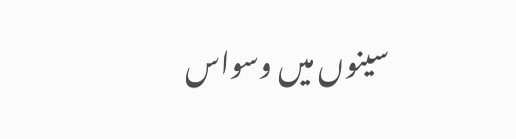سینوں میں وسواس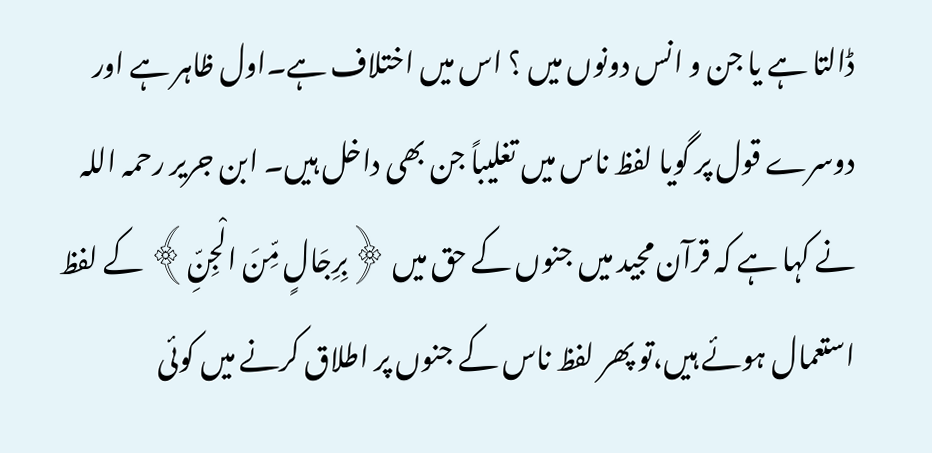ڈالتا ہے یا جن و انس دونوں میں ؟ اس میں اختلاف ہے۔اول ظاہر ہے اور دوسرے قول پر گویا لفظ ناس میں تغلیباً جن بھی داخل ہیں۔ ابن جریر رحمہ اللہ نے کہا ہے کہ قرآن مجید میں جنوں کے حق میں ﴿بِرِجَالٍ مِّنَ الْجِنِّ﴾ کے لفظ استعمال ہوئے ہیں،تو پھر لفظ ناس کے جنوں پر اطلاق کرنے میں کوئی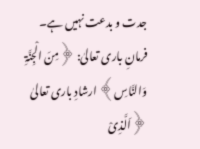جدت و بدعت نہیں ہے۔ فرمانِ باری تعالیٰ: ﴿مِنَ الْجِنَّۃِ وَالنَّاسِ﴾ ارشادِ باری تعالیٰ ﴿اَلَّذِیْ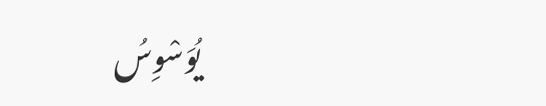یُوَسْوِسُ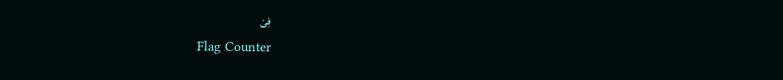فِیْ
Flag Counter